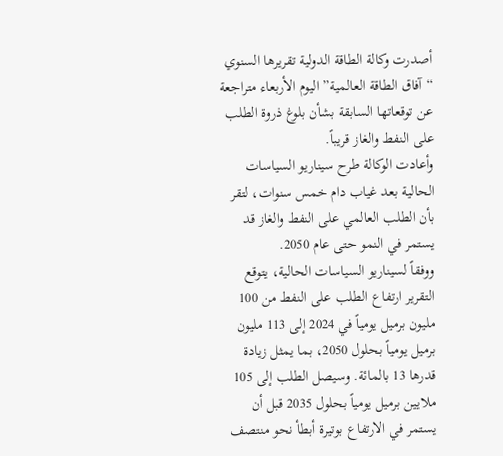أصدرت وكالة الطاقة الدولية تقريرها السنوي “آفاق الطاقة العالمية” اليوم الأربعاء متراجعة عن توقعاتها السابقة بشأن بلوغ ذروة الطلب على النفط والغاز قريباً.
وأعادت الوكالة طرح سيناريو السياسات الحالية بعد غياب دام خمس سنوات، لتقر بأن الطلب العالمي على النفط والغاز قد يستمر في النمو حتى عام 2050.
ووفقاً لسيناريو السياسات الحالية، يتوقع التقرير ارتفاع الطلب على النفط من 100 مليون برميل يومياً في 2024 إلى 113 مليون برميل يومياً بحلول 2050، بما يمثل زيادة قدرها 13 بالمائة. وسيصل الطلب إلى 105 ملايين برميل يومياً بحلول 2035 قبل أن يستمر في الارتفاع بوتيرة أبطأ نحو منتصف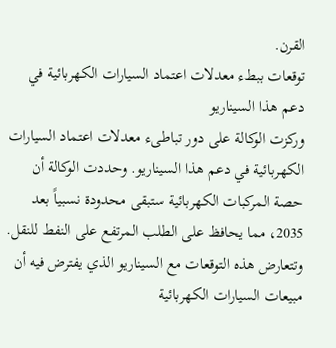القرن.
توقعات ببطء معدلات اعتماد السيارات الكهربائية في دعم هذا السيناريو
وركزت الوكالة على دور تباطىء معدلات اعتماد السيارات الكهربائية في دعم هذا السيناريو. وحددت الوكالة أن حصة المركبات الكهربائية ستبقى محدودة نسبياً بعد 2035، مما يحافظ على الطلب المرتفع على النفط للنقل.
وتتعارض هذه التوقعات مع السيناريو الذي يفترض فيه أن مبيعات السيارات الكهربائية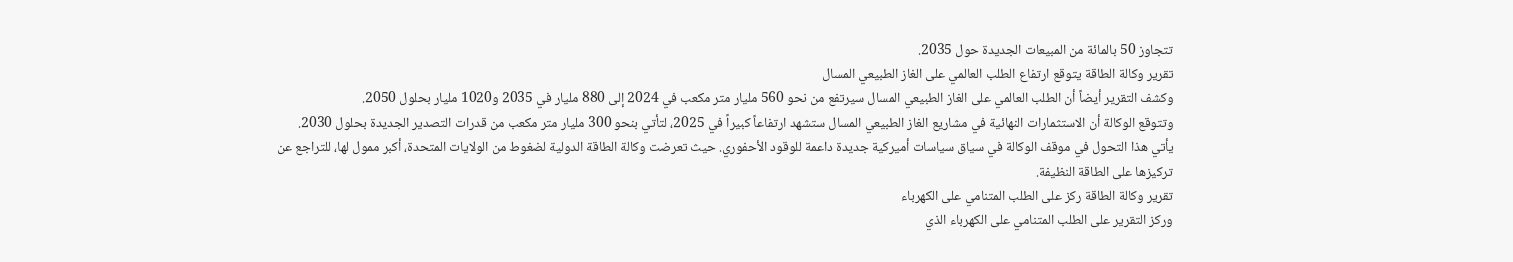تتجاوز 50 بالمائة من المبيعات الجديدة حول 2035.
تقرير وكالة الطاقة يتوقع ارتفاع الطلب العالمي على الغاز الطبيعي المسال
وكشف التقرير أيضاً أن الطلب العالمي على الغاز الطبيعي المسال سيرتفع من نحو 560 مليار متر مكعب في 2024 إلى 880 مليار في 2035 و1020 مليار بحلول 2050.
وتتوقع الوكالة أن الاستثمارات النهائية في مشاريع الغاز الطبيعي المسال ستشهد ارتفاعاً كبيراً في 2025، لتأتي بنحو 300 مليار متر مكعب من قدرات التصدير الجديدة بحلول 2030.
يأتي هذا التحول في موقف الوكالة في سياق سياسات أميركية جديدة داعمة للوقود الأحفوري. حيث تعرضت وكالة الطاقة الدولية لضغوط من الولايات المتحدة، أكبر ممول لها، للتراجع عن تركيزها على الطاقة النظيفة.
تقرير وكالة الطاقة ركز على الطلب المتنامي على الكهرباء
وركز التقرير على الطلب المتنامي على الكهرباء الذي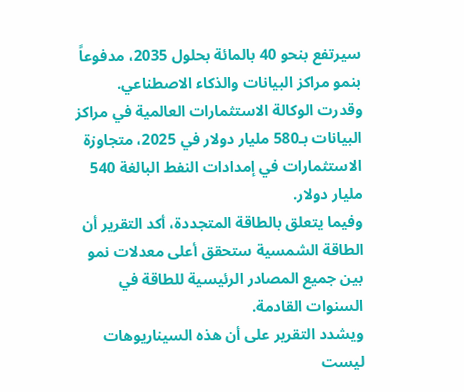سيرتفع بنحو 40 بالمائة بحلول 2035، مدفوعاً بنمو مراكز البيانات والذكاء الاصطناعي.
وقدرت الوكالة الاستثمارات العالمية في مراكز البيانات بـ580 مليار دولار في 2025، متجاوزة الاستثمارات في إمدادات النفط البالغة 540 مليار دولار.
وفيما يتعلق بالطاقة المتجددة، أكد التقرير أن الطاقة الشمسية ستحقق أعلى معدلات نمو بين جميع المصادر الرئيسية للطاقة في السنوات القادمة.
ويشدد التقرير على أن هذه السيناريوهات ليست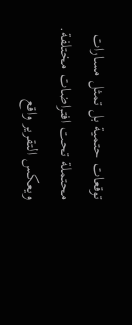توقعات حتمية بل تمثل مسارات محتملة تحت افتراضات مختلفة. ويعكس التقرير واقع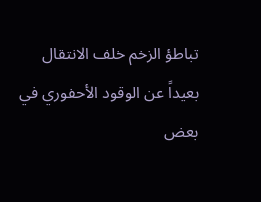تباطؤ الزخم خلف الانتقال بعيداً عن الوقود الأحفوري في بعض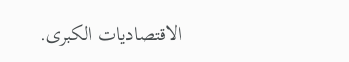الاقتصاديات الكبرى.